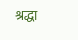श्रद्धा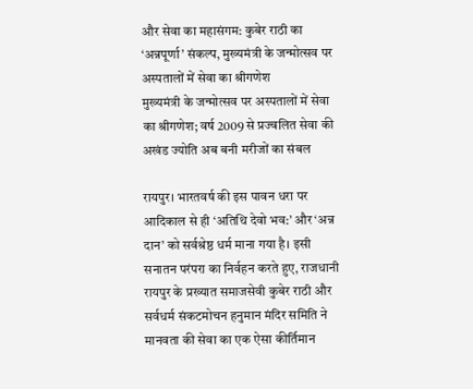और सेवा का महासंगम: कुबेर राठी का ‘अन्नपूर्णा’ संकल्प, मुख्यमंत्री के जन्मोत्सव पर अस्पतालों में सेवा का श्रीगणेश
मुख्यमंत्री के जन्मोत्सव पर अस्पतालों में सेवा का श्रीगणेश; वर्ष 2009 से प्रज्वलित सेवा की अखंड ज्योति अब बनी मरीजों का संबल

रायपुर। भारतवर्ष की इस पावन धरा पर आदिकाल से ही ‘अतिथि देवो भव:’ और ‘अन्न दान’ को सर्वश्रेष्ठ धर्म माना गया है। इसी सनातन परंपरा का निर्वहन करते हुए, राजधानी रायपुर के प्रख्यात समाजसेवी कुबेर राठी और सर्वधर्म संकटमोचन हनुमान मंदिर समिति ने मानवता की सेवा का एक ऐसा कीर्तिमान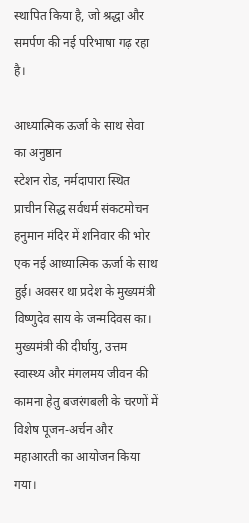स्थापित किया है, जो श्रद्धा और समर्पण की नई परिभाषा गढ़ रहा है।

आध्यात्मिक ऊर्जा के साथ सेवा का अनुष्ठान
स्टेशन रोड, नर्मदापारा स्थित प्राचीन सिद्ध सर्वधर्म संकटमोचन हनुमान मंदिर में शनिवार की भोर एक नई आध्यात्मिक ऊर्जा के साथ हुई। अवसर था प्रदेश के मुख्यमंत्री विष्णुदेव साय के जन्मदिवस का। मुख्यमंत्री की दीर्घायु, उत्तम स्वास्थ्य और मंगलमय जीवन की कामना हेतु बजरंगबली के चरणों में विशेष पूजन-अर्चन और महाआरती का आयोजन किया गया।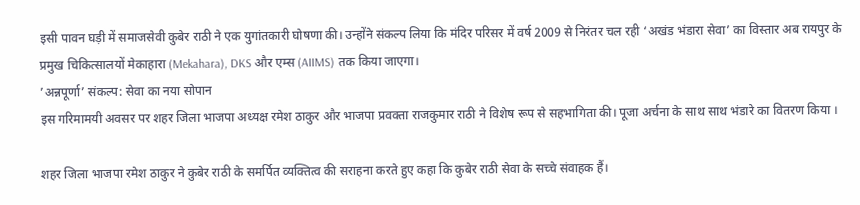इसी पावन घड़ी में समाजसेवी कुबेर राठी ने एक युगांतकारी घोषणा की। उन्होंने संकल्प लिया कि मंदिर परिसर में वर्ष 2009 से निरंतर चल रही ‘अखंड भंडारा सेवा’ का विस्तार अब रायपुर के प्रमुख चिकित्सालयों मेकाहारा (Mekahara), DKS और एम्स (AIIMS) तक किया जाएगा।
’अन्नपूर्णा’ संकल्प: सेवा का नया सोपान
इस गरिमामयी अवसर पर शहर जिला भाजपा अध्यक्ष रमेश ठाकुर और भाजपा प्रवक्ता राजकुमार राठी ने विशेष रूप से सहभागिता की। पूजा अर्चना के साथ साथ भंडारे का वितरण किया ।

शहर जिला भाजपा रमेश ठाकुर ने कुबेर राठी के समर्पित व्यक्तित्व की सराहना करते हुए कहा कि कुबेर राठी सेवा के सच्चे संवाहक हैं।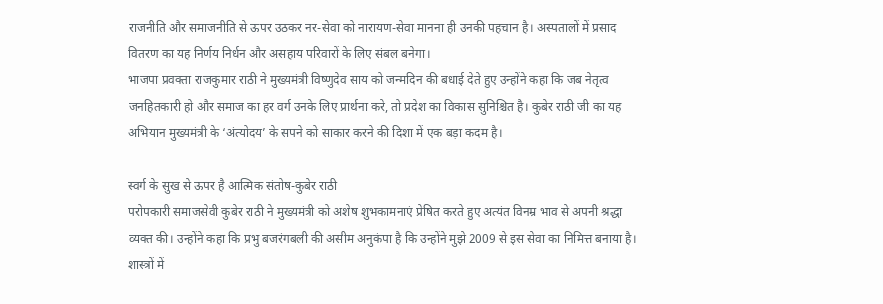राजनीति और समाजनीति से ऊपर उठकर नर-सेवा को नारायण-सेवा मानना ही उनकी पहचान है। अस्पतालों में प्रसाद वितरण का यह निर्णय निर्धन और असहाय परिवारों के लिए संबल बनेगा।
भाजपा प्रवक्ता राजकुमार राठी ने मुख्यमंत्री विष्णुदेव साय को जन्मदिन की बधाई देते हुए उन्होंने कहा कि जब नेतृत्व जनहितकारी हो और समाज का हर वर्ग उनके लिए प्रार्थना करे, तो प्रदेश का विकास सुनिश्चित है। कुबेर राठी जी का यह अभियान मुख्यमंत्री के ‘अंत्योदय’ के सपने को साकार करने की दिशा में एक बड़ा कदम है।

स्वर्ग के सुख से ऊपर है आत्मिक संतोष-कुबेर राठी
परोपकारी समाजसेवी कुबेर राठी ने मुख्यमंत्री को अशेष शुभकामनाएं प्रेषित करते हुए अत्यंत विनम्र भाव से अपनी श्रद्धा व्यक्त की। उन्होंने कहा कि प्रभु बजरंगबली की असीम अनुकंपा है कि उन्होंने मुझे 2009 से इस सेवा का निमित्त बनाया है। शास्त्रों में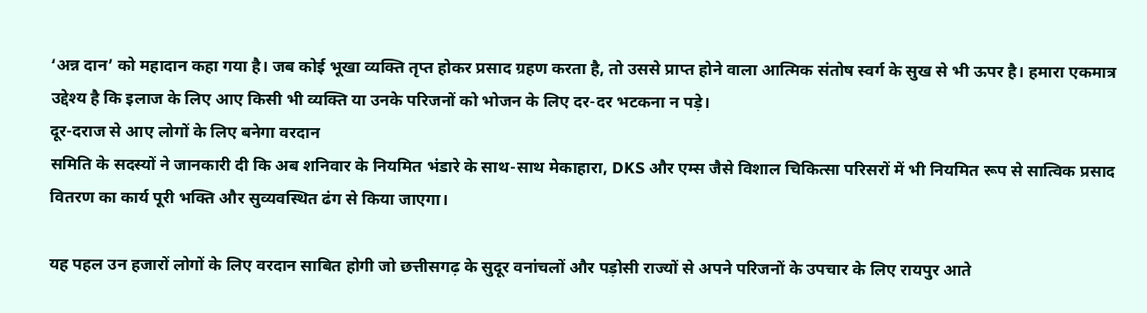‘अन्न दान’ को महादान कहा गया है। जब कोई भूखा व्यक्ति तृप्त होकर प्रसाद ग्रहण करता है, तो उससे प्राप्त होने वाला आत्मिक संतोष स्वर्ग के सुख से भी ऊपर है। हमारा एकमात्र उद्देश्य है कि इलाज के लिए आए किसी भी व्यक्ति या उनके परिजनों को भोजन के लिए दर-दर भटकना न पड़े।
दूर-दराज से आए लोगों के लिए बनेगा वरदान
समिति के सदस्यों ने जानकारी दी कि अब शनिवार के नियमित भंडारे के साथ-साथ मेकाहारा, DKS और एम्स जैसे विशाल चिकित्सा परिसरों में भी नियमित रूप से सात्विक प्रसाद वितरण का कार्य पूरी भक्ति और सुव्यवस्थित ढंग से किया जाएगा।

यह पहल उन हजारों लोगों के लिए वरदान साबित होगी जो छत्तीसगढ़ के सुदूर वनांचलों और पड़ोसी राज्यों से अपने परिजनों के उपचार के लिए रायपुर आते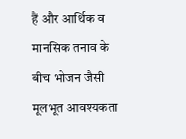हैं और आर्थिक व मानसिक तनाव के बीच भोजन जैसी मूलभूत आवश्यकता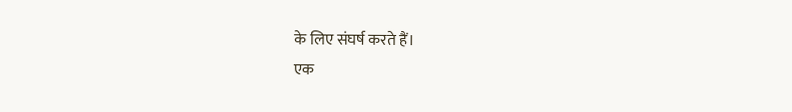के लिए संघर्ष करते हैं।
एक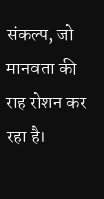संकल्प, जो मानवता की राह रोशन कर रहा है।